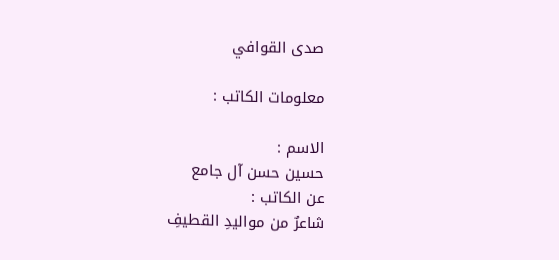صدى القوافي

معلومات الكاتب :

الاسم :
حسين حسن آل جامع
عن الكاتب :
شاعرٌ من مواليدِ القطيفِ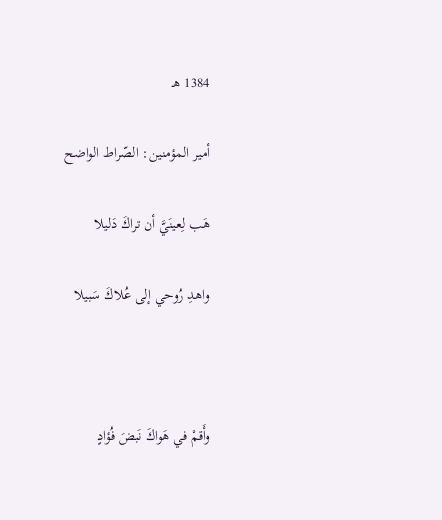1384 هـ

أمير المؤمنين: الصّراط الواضح

هَب لِعينَيَّ أن تراكَ دَليلا

واهدِ رُوحي إلى عُلاكَ سَبيلا



وأَقمْ في هَواكَ نَبضَ فُؤادٍ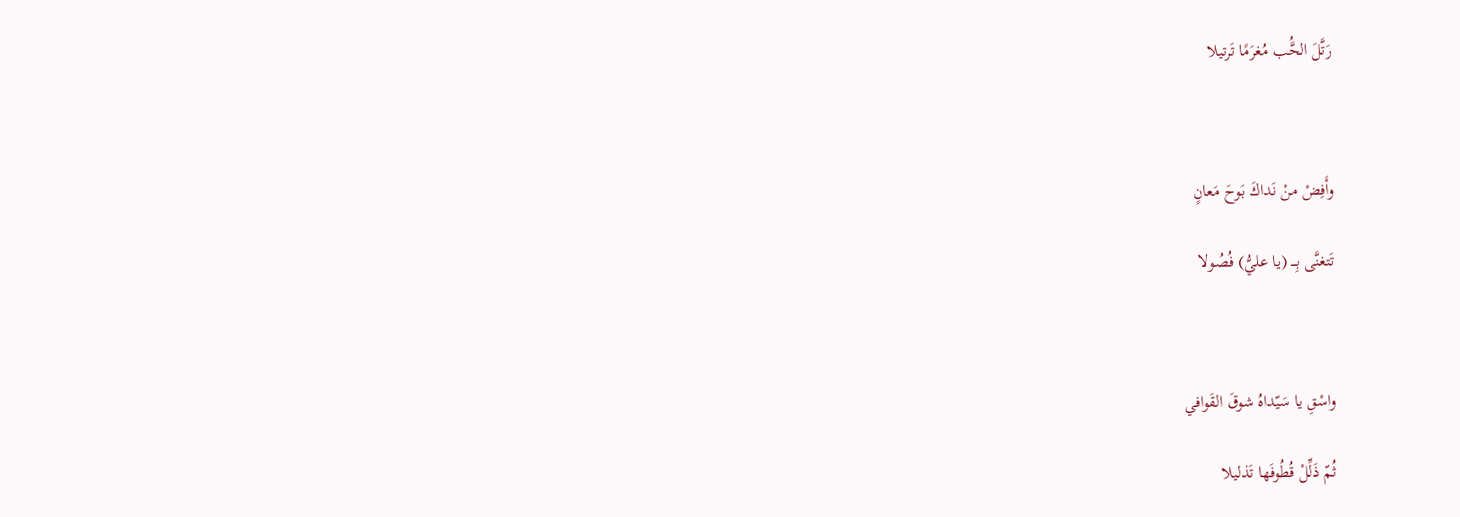رَتَّلَ الحَُّب مُغرَمًا تَرتيلا



وأَفِضْ منْ نَداكَ بَوحَ مَعانٍ

تَتغنَّى بِـــ (يا عليُّ) فُصُولا



واسْقِ يا سَيّداهُ شوقَ القَوافي

ثُمّ ذَلِّلْ قُطُوفَها تَذليلا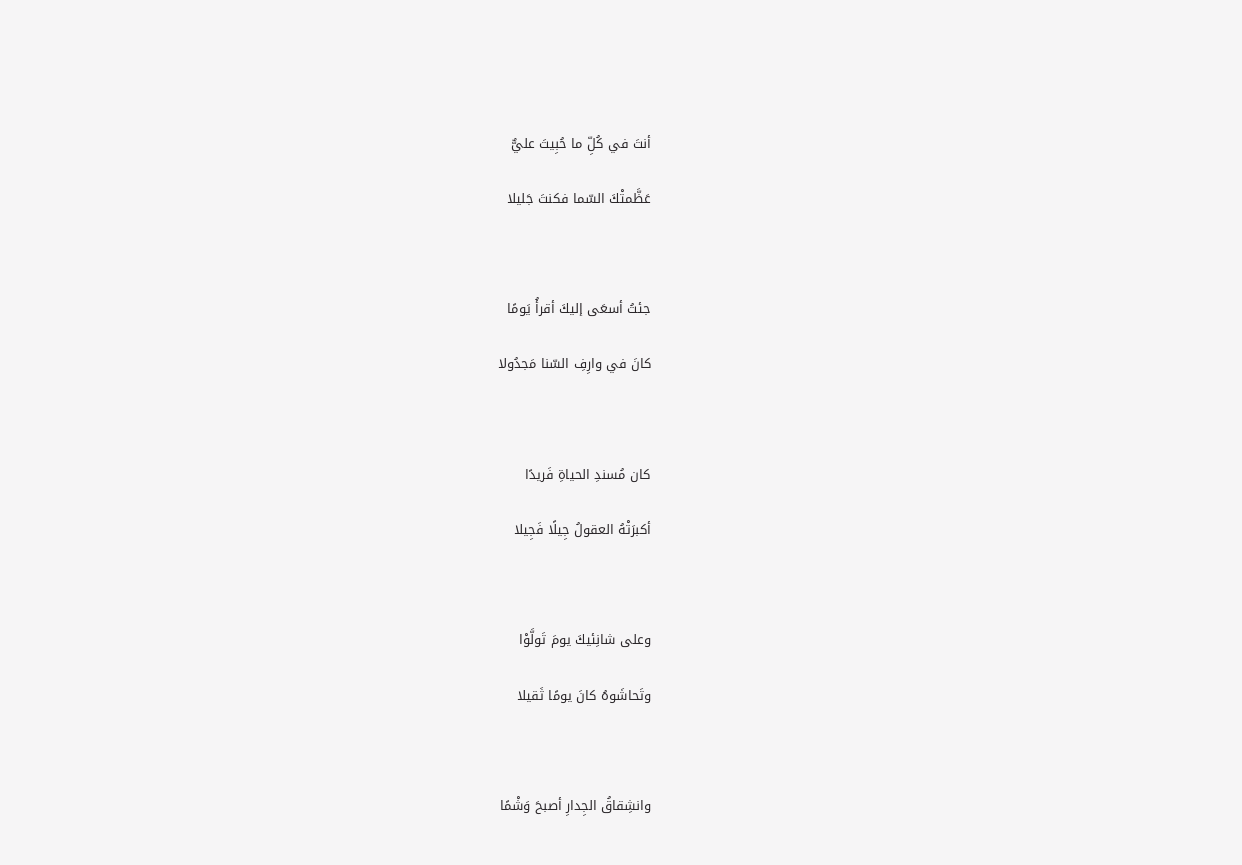أنتَ في كُلِّ ما حُبِيتَ عليٌّ

عَظَّمتْكَ السّما فكنتَ جَليلا



جئتُ أسعَى إليكَ أقرأُ يَومًا

كانَ في وارِفِ السّنا مَجدُولا



كان مُسندِ الحياةِ فَريدًا

أكبرَتْهُ العقولُ جِيلًا فَجِيلا



وعلى شانِئيكَ يومَ تَولَّوْا

وتَحاشَوهُ كانَ يومًا ثَقيلا



وانشِقاقُ الجِدارِ أصبحَ وَشْمًا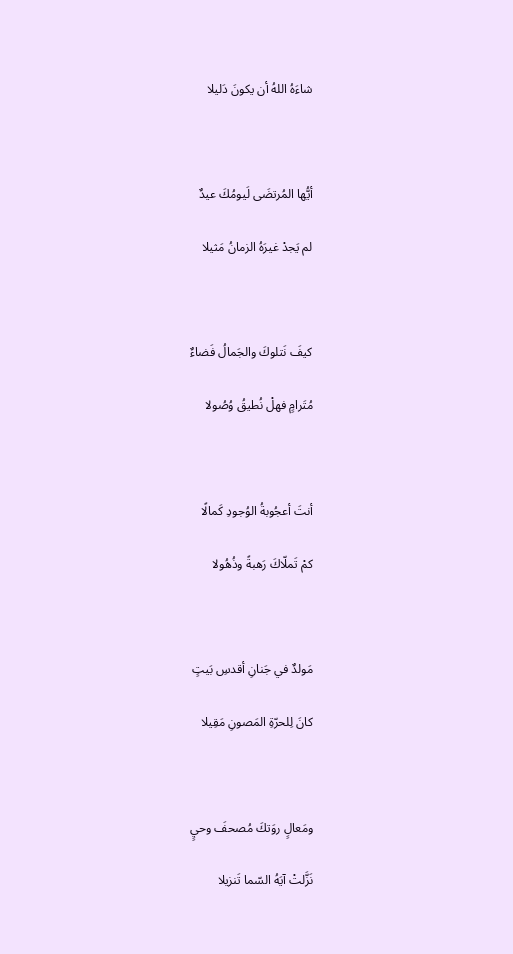شاءَهُ اللهُ أن يكونَ دَليلا



أيُّها المُرتضَى لَيومُكَ عيدٌ

لم يَجدْ غيرَهُ الزمانُ مَثيلا



كيفَ نَتلوكَ والجَمالُ فَضاءٌ

مُتَرامٍ فهلْ نُطيقُ وُصُولا



أنتَ أعجُوبةُ الوُجودِ كَمالًا

كمْ تَملّاكَ رَهبةً وذُهُولا



مَولدٌ في جَنانِ أقدسِ بَيتٍ

كانَ لِلحرّةِ المَصونِ مَقِيلا



ومَعالٍ روَتكَ مُصحفَ وحيٍ

نَزَّلتْ آيَهُ السّما تَنزيلا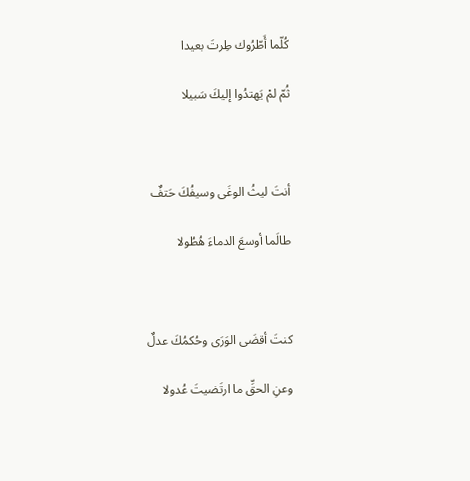كُلّما أَطّرُوك طِرتَ بعيدا

ثُمّ لمْ يَهتدُوا إليكَ سَبيلا



أنتَ ليثُ الوغَى وسيفُكَ حَتفٌ

طالَما أوسعَ الدماءَ هُطُولا



كنتَ أقضَى الوَرَى وحُكمُكَ عدلٌ

وعنِ الحقِّ ما ارتَضيتَ عُدولا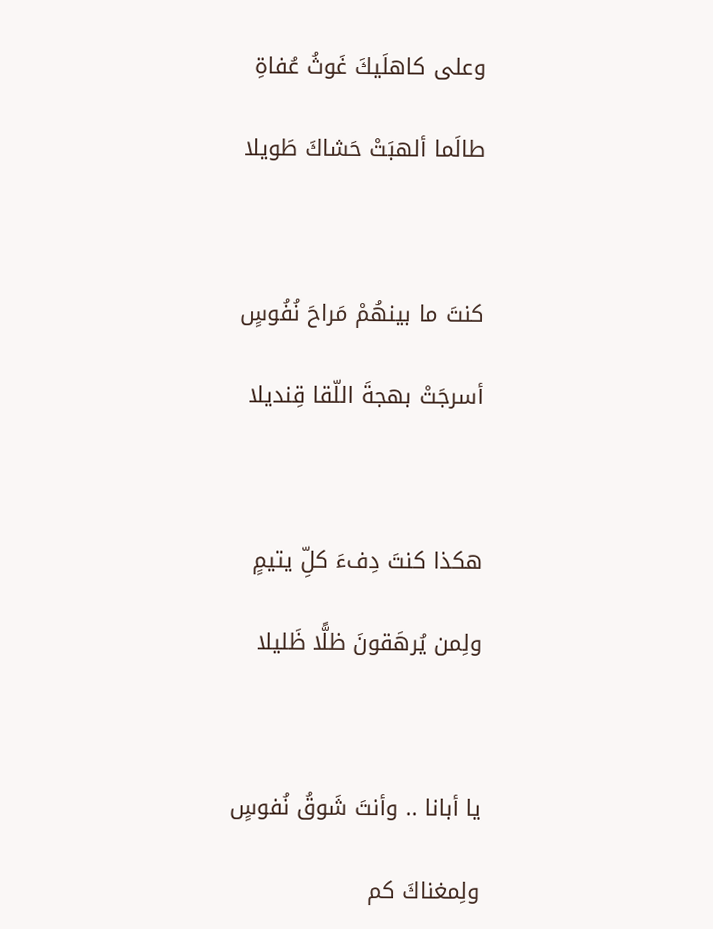وعلى كاهلَيكَ غَوثُ عُفاةِ

طالَما ألهبَتْ حَشاكَ طَويلا



كنتَ ما بينهُمْ مَراحَ نُفُوسٍ

أسرجَتْ بهجةَ اللّقا قِنديلا



هكذا كنتَ دِفءَ كلِّ يتيمٍ

ولِمن يُرهَقونَ ظلًّا ظَليلا



يا أبانا .. وأنتَ شَوقُ نُفوسٍ

ولِمغناكَ كم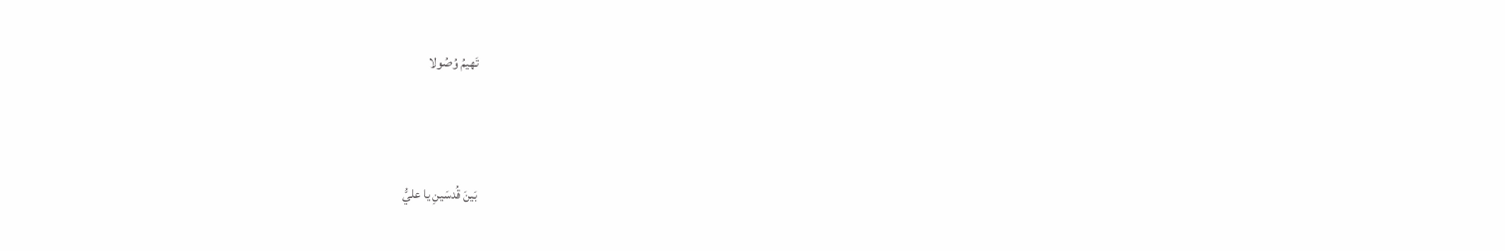تَهيمُ وُصُولا



بَينَ قُدسَينِ يا عليُّ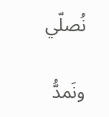نُصلّي

ونَمدُّ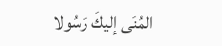المُنَى إليكَ رَسُولا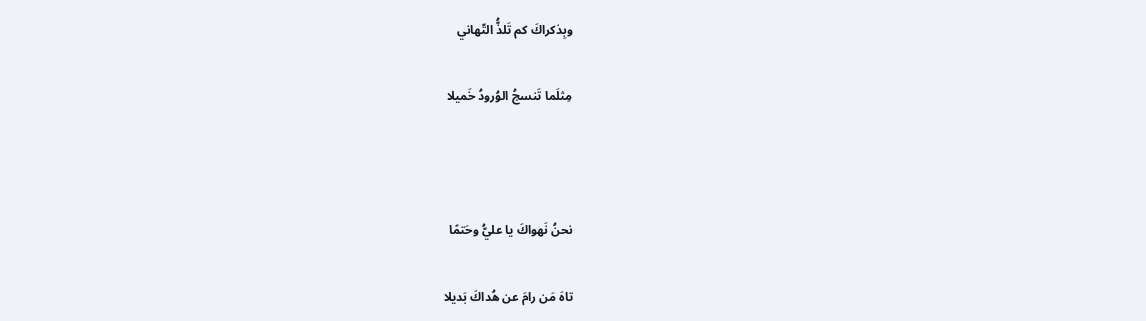وبِذكراكَ كم تَلذُّ التّهاني

مِثلَما تَنسجُ الوُرودُ خَميلا



نحنُ نَهواكَ يا عليُّ وحَتمًا

تاهَ مَن رامَ عن هُداكَ بَديلا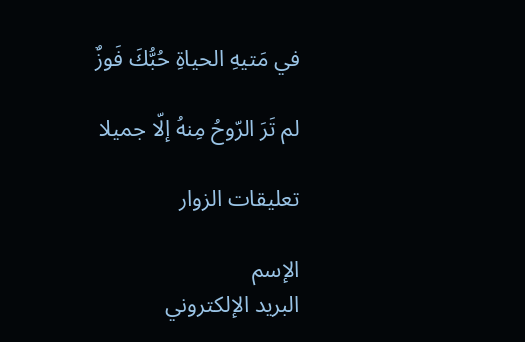في مَتيهِ الحياةِ حُبُّكَ فَوزٌ

لم تَرَ الرّوحُ مِنهُ إلّا جميلا

تعليقات الزوار

الإسم
البريد الإلكتروني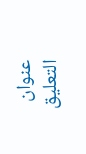عنوان التعليق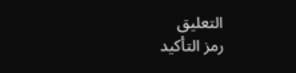التعليق
رمز التأكيد